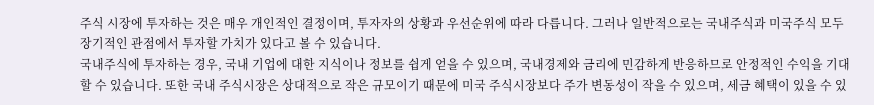주식 시장에 투자하는 것은 매우 개인적인 결정이며, 투자자의 상황과 우선순위에 따라 다릅니다. 그러나 일반적으로는 국내주식과 미국주식 모두 장기적인 관점에서 투자할 가치가 있다고 볼 수 있습니다.
국내주식에 투자하는 경우, 국내 기업에 대한 지식이나 정보를 쉽게 얻을 수 있으며, 국내경제와 금리에 민감하게 반응하므로 안정적인 수익을 기대할 수 있습니다. 또한 국내 주식시장은 상대적으로 작은 규모이기 때문에 미국 주식시장보다 주가 변동성이 작을 수 있으며, 세금 혜택이 있을 수 있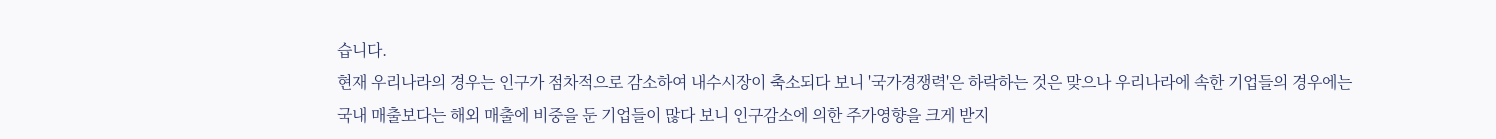습니다.
현재 우리나라의 경우는 인구가 점차적으로 감소하여 내수시장이 축소되다 보니 '국가경쟁력'은 하락하는 것은 맞으나 우리나라에 속한 기업들의 경우에는 국내 매출보다는 해외 매출에 비중을 둔 기업들이 많다 보니 인구감소에 의한 주가영향을 크게 받지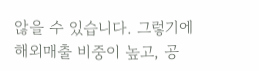않을 수 있습니다. 그렇기에 해외매출 비중이 높고, 공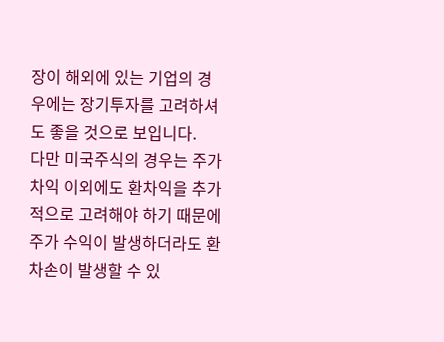장이 해외에 있는 기업의 경우에는 장기투자를 고려하셔도 좋을 것으로 보입니다.
다만 미국주식의 경우는 주가차익 이외에도 환차익을 추가적으로 고려해야 하기 때문에 주가 수익이 발생하더라도 환차손이 발생할 수 있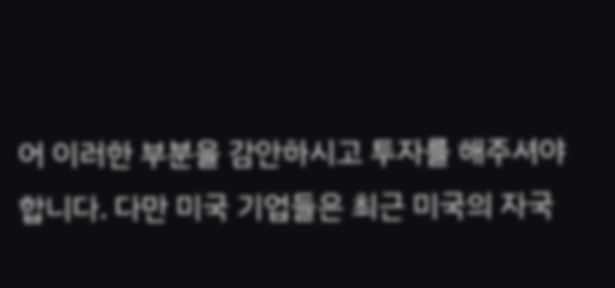어 이러한 부분을 감안하시고 투자를 해주셔야 합니다. 다만 미국 기업들은 최근 미국의 자국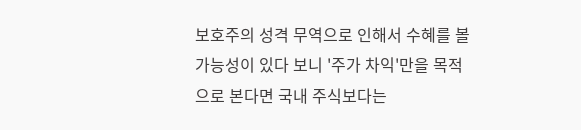보호주의 성격 무역으로 인해서 수혜를 볼 가능성이 있다 보니 '주가 차익'만을 목적으로 본다면 국내 주식보다는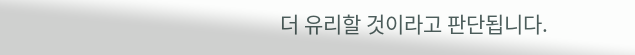더 유리할 것이라고 판단됩니다.